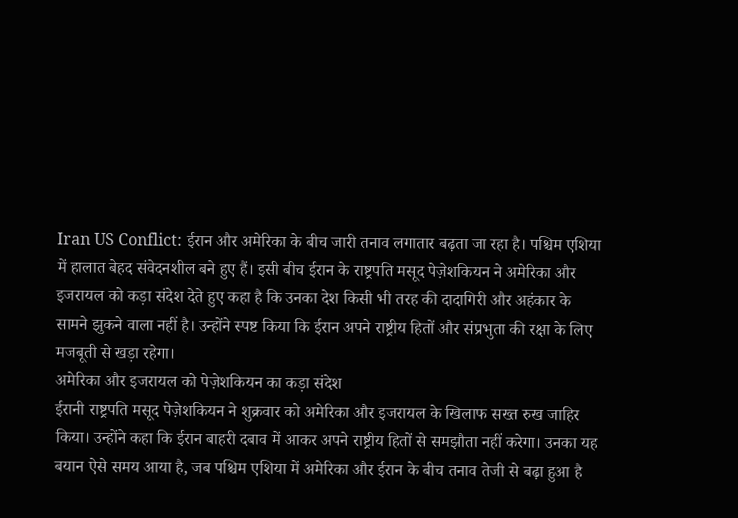Iran US Conflict: ईरान और अमेरिका के बीच जारी तनाव लगातार बढ़ता जा रहा है। पश्चिम एशिया में हालात बेहद संवेदनशील बने हुए हैं। इसी बीच ईरान के राष्ट्रपति मसूद पेज़ेशकियन ने अमेरिका और इजरायल को कड़ा संदेश देते हुए कहा है कि उनका देश किसी भी तरह की दादागिरी और अहंकार के सामने झुकने वाला नहीं है। उन्होंने स्पष्ट किया कि ईरान अपने राष्ट्रीय हितों और संप्रभुता की रक्षा के लिए मजबूती से खड़ा रहेगा।
अमेरिका और इजरायल को पेज़ेशकियन का कड़ा संदेश
ईरानी राष्ट्रपति मसूद पेज़ेशकियन ने शुक्रवार को अमेरिका और इजरायल के खिलाफ सख्त रुख जाहिर किया। उन्होंने कहा कि ईरान बाहरी दबाव में आकर अपने राष्ट्रीय हितों से समझौता नहीं करेगा। उनका यह बयान ऐसे समय आया है, जब पश्चिम एशिया में अमेरिका और ईरान के बीच तनाव तेजी से बढ़ा हुआ है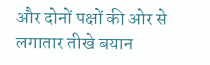और दोनों पक्षों की ओर से लगातार तीखे बयान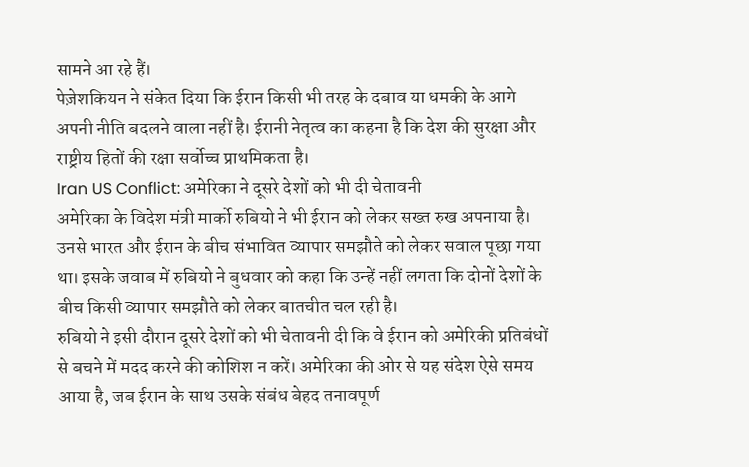सामने आ रहे हैं।
पेज़ेशकियन ने संकेत दिया कि ईरान किसी भी तरह के दबाव या धमकी के आगे अपनी नीति बदलने वाला नहीं है। ईरानी नेतृत्व का कहना है कि देश की सुरक्षा और राष्ट्रीय हितों की रक्षा सर्वोच्च प्राथमिकता है।
Iran US Conflict: अमेरिका ने दूसरे देशों को भी दी चेतावनी
अमेरिका के विदेश मंत्री मार्को रुबियो ने भी ईरान को लेकर सख्त रुख अपनाया है। उनसे भारत और ईरान के बीच संभावित व्यापार समझौते को लेकर सवाल पूछा गया था। इसके जवाब में रुबियो ने बुधवार को कहा कि उन्हें नहीं लगता कि दोनों देशों के बीच किसी व्यापार समझौते को लेकर बातचीत चल रही है।
रुबियो ने इसी दौरान दूसरे देशों को भी चेतावनी दी कि वे ईरान को अमेरिकी प्रतिबंधों से बचने में मदद करने की कोशिश न करें। अमेरिका की ओर से यह संदेश ऐसे समय आया है, जब ईरान के साथ उसके संबंध बेहद तनावपूर्ण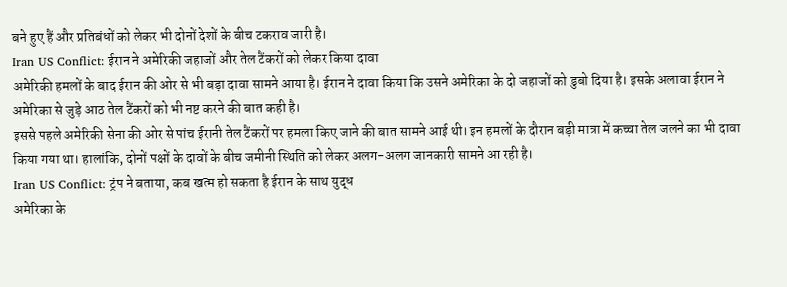बने हुए हैं और प्रतिबंधों को लेकर भी दोनों देशों के बीच टकराव जारी है।
Iran US Conflict: ईरान ने अमेरिकी जहाजों और तेल टैंकरों को लेकर किया दावा
अमेरिकी हमलों के बाद ईरान की ओर से भी बड़ा दावा सामने आया है। ईरान ने दावा किया कि उसने अमेरिका के दो जहाजों को डुबो दिया है। इसके अलावा ईरान ने अमेरिका से जुड़े आठ तेल टैंकरों को भी नष्ट करने की बात कही है।
इससे पहले अमेरिकी सेना की ओर से पांच ईरानी तेल टैंकरों पर हमला किए जाने की बात सामने आई थी। इन हमलों के दौरान बड़ी मात्रा में कच्चा तेल जलने का भी दावा किया गया था। हालांकि, दोनों पक्षों के दावों के बीच जमीनी स्थिति को लेकर अलग-अलग जानकारी सामने आ रही है।
Iran US Conflict: ट्रंप ने बताया, कब खत्म हो सकता है ईरान के साथ युद्ध
अमेरिका के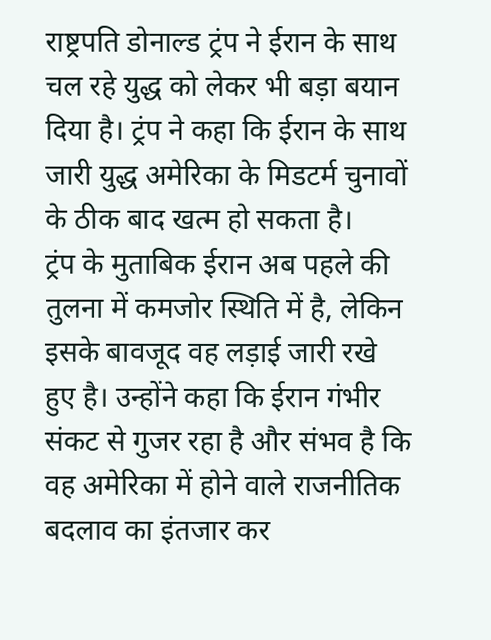राष्ट्रपति डोनाल्ड ट्रंप ने ईरान के साथ चल रहे युद्ध को लेकर भी बड़ा बयान दिया है। ट्रंप ने कहा कि ईरान के साथ जारी युद्ध अमेरिका के मिडटर्म चुनावों के ठीक बाद खत्म हो सकता है।
ट्रंप के मुताबिक ईरान अब पहले की तुलना में कमजोर स्थिति में है, लेकिन इसके बावजूद वह लड़ाई जारी रखे हुए है। उन्होंने कहा कि ईरान गंभीर संकट से गुजर रहा है और संभव है कि वह अमेरिका में होने वाले राजनीतिक बदलाव का इंतजार कर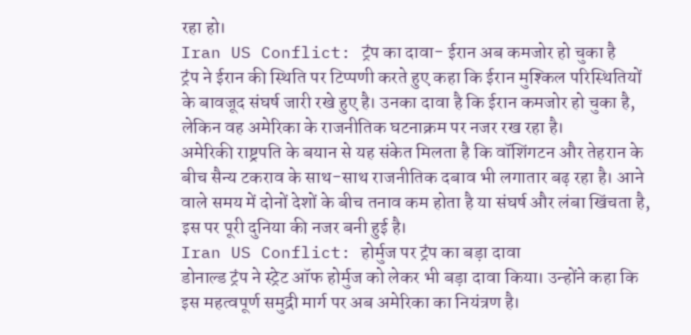रहा हो।
Iran US Conflict: ट्रंप का दावा- ईरान अब कमजोर हो चुका है
ट्रंप ने ईरान की स्थिति पर टिप्पणी करते हुए कहा कि ईरान मुश्किल परिस्थितियों के बावजूद संघर्ष जारी रखे हुए है। उनका दावा है कि ईरान कमजोर हो चुका है, लेकिन वह अमेरिका के राजनीतिक घटनाक्रम पर नजर रख रहा है।
अमेरिकी राष्ट्रपति के बयान से यह संकेत मिलता है कि वॉशिंगटन और तेहरान के बीच सैन्य टकराव के साथ-साथ राजनीतिक दबाव भी लगातार बढ़ रहा है। आने वाले समय में दोनों देशों के बीच तनाव कम होता है या संघर्ष और लंबा खिंचता है, इस पर पूरी दुनिया की नजर बनी हुई है।
Iran US Conflict: होर्मुज पर ट्रंप का बड़ा दावा
डोनाल्ड ट्रंप ने स्ट्रेट ऑफ होर्मुज को लेकर भी बड़ा दावा किया। उन्होंने कहा कि इस महत्वपूर्ण समुद्री मार्ग पर अब अमेरिका का नियंत्रण है।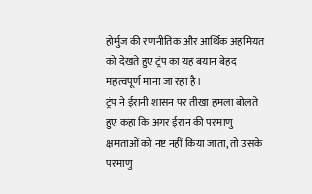होर्मुज की रणनीतिक और आर्थिक अहमियत को देखते हुए ट्रंप का यह बयान बेहद महत्वपूर्ण माना जा रहा है।
ट्रंप ने ईरानी शासन पर तीखा हमला बोलते हुए कहा कि अगर ईरान की परमाणु क्षमताओं को नष्ट नहीं किया जाता, तो उसके परमाणु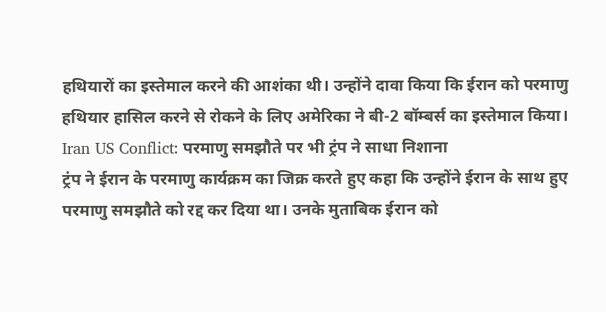हथियारों का इस्तेमाल करने की आशंका थी। उन्होंने दावा किया कि ईरान को परमाणु हथियार हासिल करने से रोकने के लिए अमेरिका ने बी-2 बॉम्बर्स का इस्तेमाल किया।
Iran US Conflict: परमाणु समझौते पर भी ट्रंप ने साधा निशाना
ट्रंप ने ईरान के परमाणु कार्यक्रम का जिक्र करते हुए कहा कि उन्होंने ईरान के साथ हुए परमाणु समझौते को रद्द कर दिया था। उनके मुताबिक ईरान को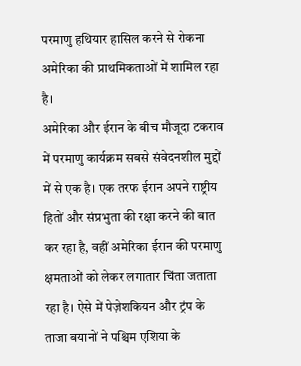परमाणु हथियार हासिल करने से रोकना अमेरिका की प्राथमिकताओं में शामिल रहा है।
अमेरिका और ईरान के बीच मौजूदा टकराव में परमाणु कार्यक्रम सबसे संवेदनशील मुद्दों में से एक है। एक तरफ ईरान अपने राष्ट्रीय हितों और संप्रभुता की रक्षा करने की बात कर रहा है, वहीं अमेरिका ईरान की परमाणु क्षमताओं को लेकर लगातार चिंता जताता रहा है। ऐसे में पेज़ेशकियन और ट्रंप के ताजा बयानों ने पश्चिम एशिया के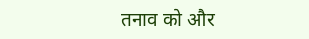तनाव को और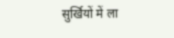सुर्खियों में ला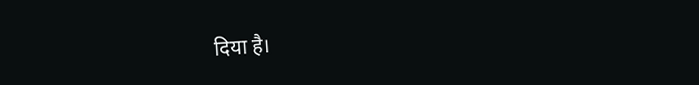दिया है।